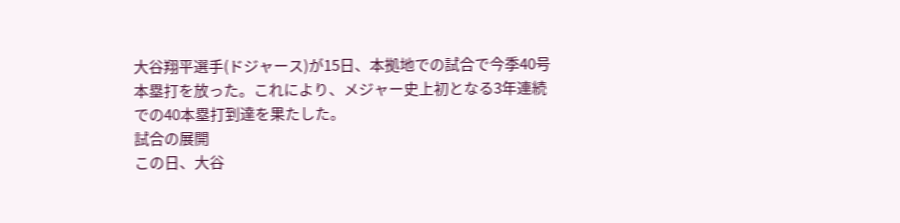大谷翔平選手(ドジャース)が15日、本拠地での試合で今季40号本塁打を放った。これにより、メジャー史上初となる3年連続での40本塁打到達を果たした。
試合の展開
この日、大谷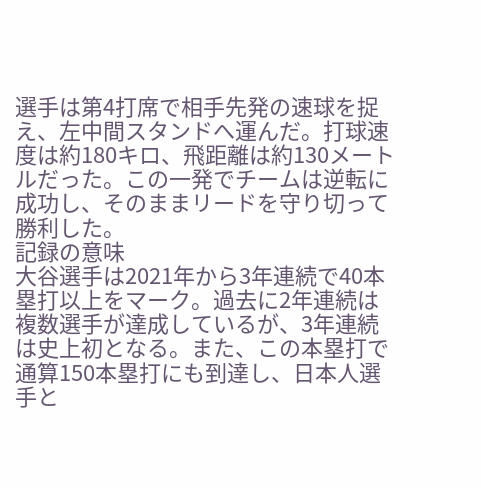選手は第4打席で相手先発の速球を捉え、左中間スタンドへ運んだ。打球速度は約180キロ、飛距離は約130メートルだった。この一発でチームは逆転に成功し、そのままリードを守り切って勝利した。
記録の意味
大谷選手は2021年から3年連続で40本塁打以上をマーク。過去に2年連続は複数選手が達成しているが、3年連続は史上初となる。また、この本塁打で通算150本塁打にも到達し、日本人選手と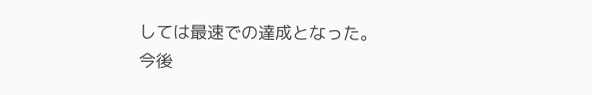しては最速での達成となった。
今後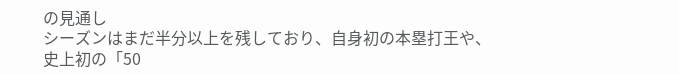の見通し
シーズンはまだ半分以上を残しており、自身初の本塁打王や、史上初の「50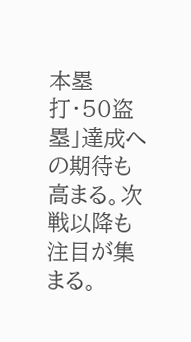本塁打・50盗塁」達成への期待も高まる。次戦以降も注目が集まる。